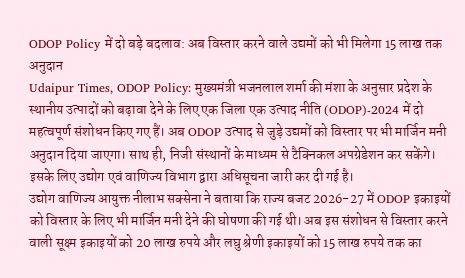ODOP Policy में दो बड़े बदलाव: अब विस्तार करने वाले उद्यमों को भी मिलेगा 15 लाख तक अनुदान
Udaipur Times, ODOP Policy: मुख्यमंत्री भजनलाल शर्मा की मंशा के अनुसार प्रदेश के स्थानीय उत्पादों को बढ़ावा देने के लिए एक जिला एक उत्पाद नीति (ODOP)-2024 में दो महत्वपूर्ण संशोधन किए गए हैं। अब ODOP उत्पाद से जुड़े उद्यमों को विस्तार पर भी मार्जिन मनी अनुदान दिया जाएगा। साथ ही, निजी संस्थानों के माध्यम से टैक्निकल अपग्रेडेशन कर सकेंगे। इसके लिए उद्योग एवं वाणिज्य विभाग द्वारा अधिसूचना जारी कर दी गई है।
उद्योग वाणिज्य आयुक्त नीलाभ सक्सेना ने बताया कि राज्य बजट 2026-27 में ODOP इकाइयों को विस्तार के लिए भी मार्जिन मनी देने की घोषणा की गई थी। अब इस संशोधन से विस्तार करने वाली सूक्ष्म इकाइयों को 20 लाख रुपये और लघु श्रेणी इकाइयों को 15 लाख रुपये तक का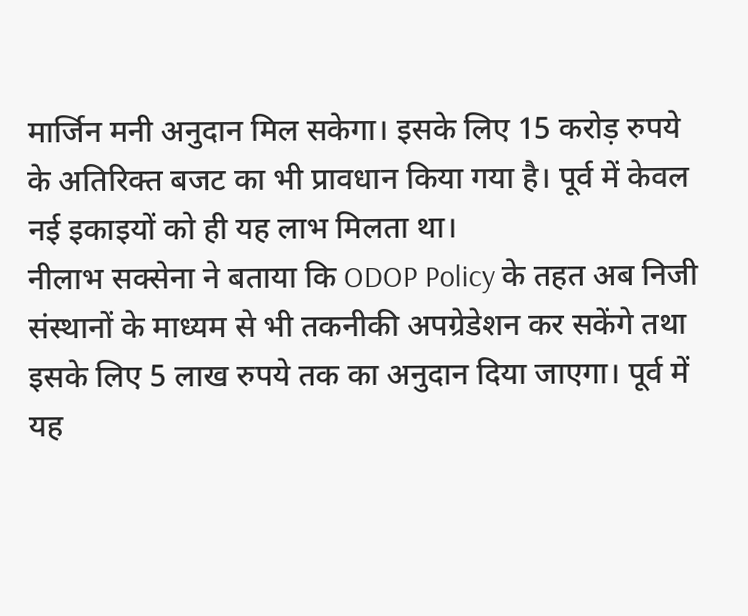मार्जिन मनी अनुदान मिल सकेगा। इसके लिए 15 करोड़ रुपये के अतिरिक्त बजट का भी प्रावधान किया गया है। पूर्व में केवल नई इकाइयों को ही यह लाभ मिलता था।
नीलाभ सक्सेना ने बताया कि ODOP Policy के तहत अब निजी संस्थानों के माध्यम से भी तकनीकी अपग्रेडेशन कर सकेंगे तथा इसके लिए 5 लाख रुपये तक का अनुदान दिया जाएगा। पूर्व में यह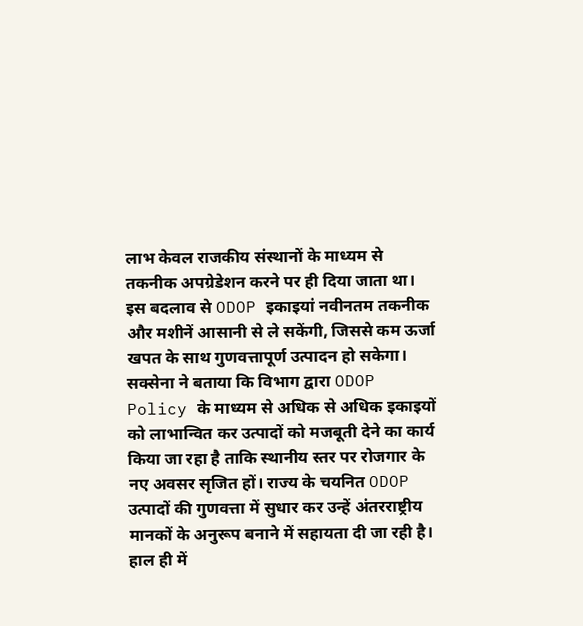लाभ केवल राजकीय संस्थानों के माध्यम से तकनीक अपग्रेडेशन करने पर ही दिया जाता था। इस बदलाव से ODOP इकाइयां नवीनतम तकनीक और मशीनें आसानी से ले सकेंगी, जिससे कम ऊर्जा खपत के साथ गुणवत्तापूर्ण उत्पादन हो सकेगा।
सक्सेना ने बताया कि विभाग द्वारा ODOP Policy के माध्यम से अधिक से अधिक इकाइयों को लाभान्वित कर उत्पादों को मजबूती देने का कार्य किया जा रहा है ताकि स्थानीय स्तर पर रोजगार के नए अवसर सृजित हों। राज्य के चयनित ODOP उत्पादों की गुणवत्ता में सुधार कर उन्हें अंतरराष्ट्रीय मानकों के अनुरूप बनाने में सहायता दी जा रही है। हाल ही में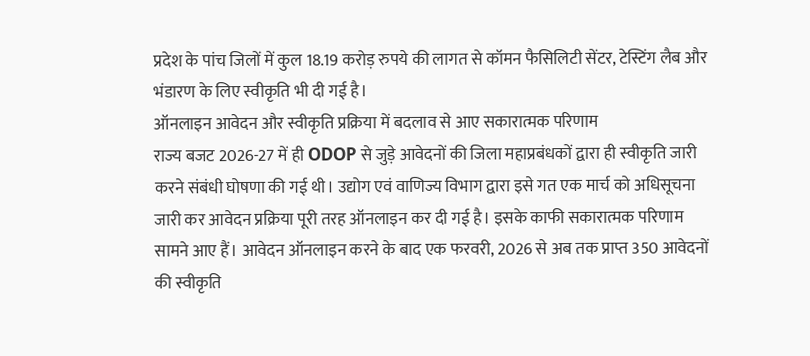प्रदेश के पांच जिलों में कुल 18.19 करोड़ रुपये की लागत से कॉमन फैसिलिटी सेंटर, टेस्टिंग लैब और भंडारण के लिए स्वीकृति भी दी गई है।
ऑनलाइन आवेदन और स्वीकृति प्रक्रिया में बदलाव से आए सकारात्मक परिणाम
राज्य बजट 2026-27 में ही ODOP से जुड़े आवेदनों की जिला महाप्रबंधकों द्वारा ही स्वीकृति जारी करने संबंधी घोषणा की गई थी। उद्योग एवं वाणिज्य विभाग द्वारा इसे गत एक मार्च को अधिसूचना जारी कर आवेदन प्रक्रिया पूरी तरह ऑनलाइन कर दी गई है। इसके काफी सकारात्मक परिणाम सामने आए हैं। आवेदन ऑनलाइन करने के बाद एक फरवरी, 2026 से अब तक प्राप्त 350 आवेदनों की स्वीकृति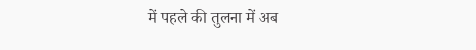में पहले की तुलना में अब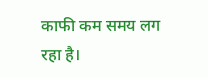काफी कम समय लग रहा है।